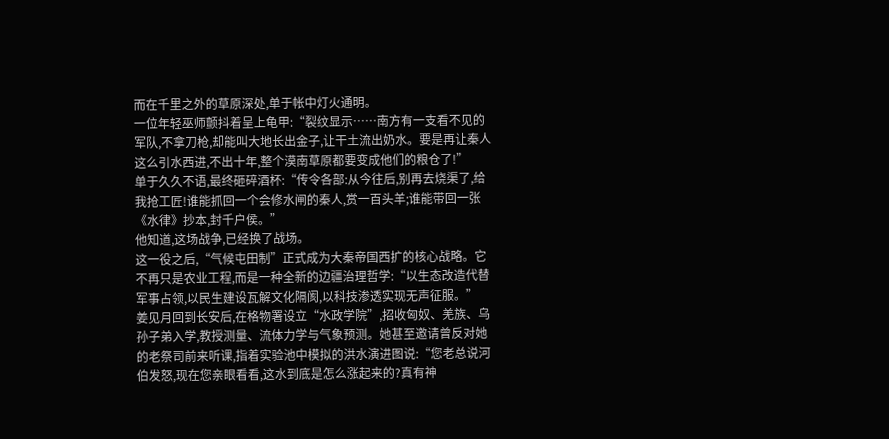而在千里之外的草原深处,单于帐中灯火通明。
一位年轻巫师颤抖着呈上龟甲:“裂纹显示……南方有一支看不见的军队,不拿刀枪,却能叫大地长出金子,让干土流出奶水。要是再让秦人这么引水西进,不出十年,整个漠南草原都要变成他们的粮仓了!”
单于久久不语,最终砸碎酒杯:“传令各部:从今往后,别再去烧渠了,给我抢工匠!谁能抓回一个会修水闸的秦人,赏一百头羊;谁能带回一张《水律》抄本,封千户侯。”
他知道,这场战争,已经换了战场。
这一役之后,“气候屯田制”正式成为大秦帝国西扩的核心战略。它不再只是农业工程,而是一种全新的边疆治理哲学:“以生态改造代替军事占领,以民生建设瓦解文化隔阂,以科技渗透实现无声征服。”
姜见月回到长安后,在格物署设立“水政学院”,招收匈奴、羌族、乌孙子弟入学,教授测量、流体力学与气象预测。她甚至邀请曾反对她的老祭司前来听课,指着实验池中模拟的洪水演进图说:“您老总说河伯发怒,现在您亲眼看看,这水到底是怎么涨起来的?真有神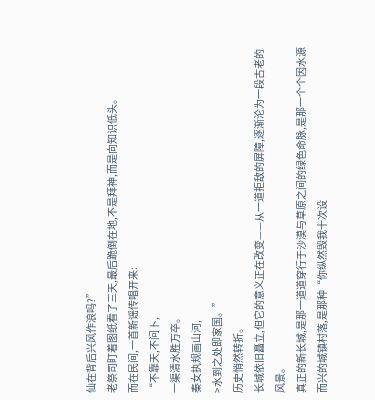仙在背后兴风作浪吗?”
老祭司盯着图纸看了三天,最后跪倒在地,不是拜神,而是向知识低头。
而在民间,一首新谣传唱开来:
“不靠天,不问卜,
一渠清水胜万卒。
秦女执规画山河,
>水到之处即家国。”
历史悄然转折。
长城依旧矗立,但它的意义正在改变——从一道拒敌的屏障,逐渐沦为一段古老的风景。
真正的新长城,是那一道道穿行于沙漠与草原之间的绿色命脉,是那一个个因水源而兴的城镇村落,是那种“你纵然毁我十次设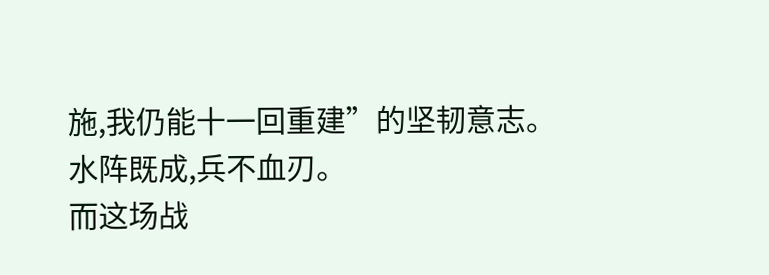施,我仍能十一回重建”的坚韧意志。
水阵既成,兵不血刃。
而这场战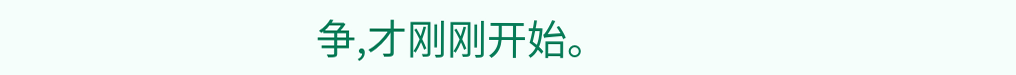争,才刚刚开始。